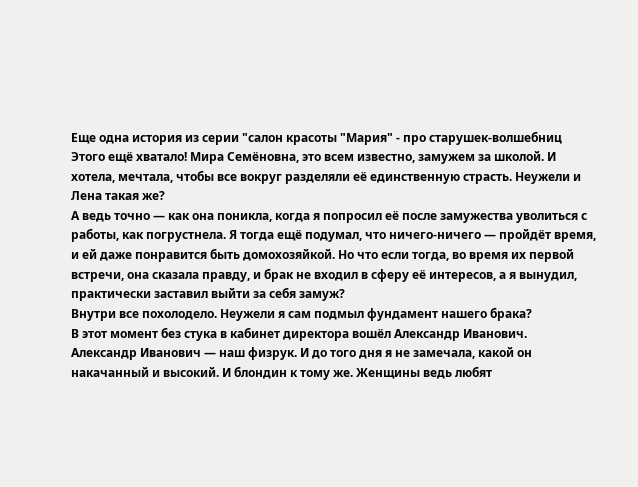Еще одна история из серии "салон красоты "Мария" - про старушек-волшебниц
Этого ещё хватало! Мира Семёновна, это всем известно, замужем за школой. И хотела, мечтала, чтобы все вокруг разделяли её единственную страсть. Неужели и Лена такая же?
А ведь точно — как она поникла, когда я попросил её после замужества уволиться с работы, как погрустнела. Я тогда ещё подумал, что ничего-ничего — пройдёт время, и ей даже понравится быть домохозяйкой. Но что если тогда, во время их первой встречи, она сказала правду, и брак не входил в сферу её интересов, а я вынудил, практически заставил выйти за себя замуж?
Внутри все похолодело. Неужели я сам подмыл фундамент нашего брака?
В этот момент без стука в кабинет директора вошёл Александр Иванович.
Александр Иванович — наш физрук. И до того дня я не замечала, какой он накачанный и высокий. И блондин к тому же. Женщины ведь любят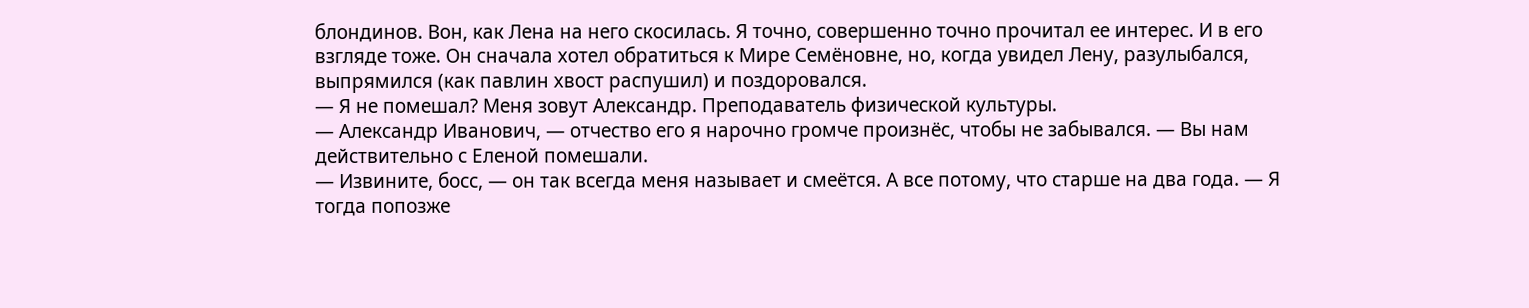блондинов. Вон, как Лена на него скосилась. Я точно, совершенно точно прочитал ее интерес. И в его взгляде тоже. Он сначала хотел обратиться к Мире Семёновне, но, когда увидел Лену, разулыбался, выпрямился (как павлин хвост распушил) и поздоровался.
— Я не помешал? Меня зовут Александр. Преподаватель физической культуры.
— Александр Иванович, — отчество его я нарочно громче произнёс, чтобы не забывался. — Вы нам действительно с Еленой помешали.
— Извините, босс, — он так всегда меня называет и смеётся. А все потому, что старше на два года. — Я тогда попозже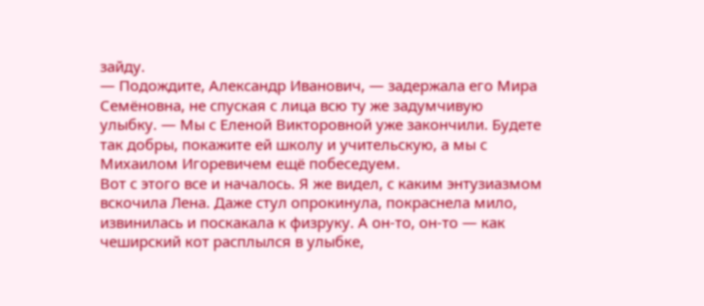зайду.
— Подождите, Александр Иванович, — задержала его Мира Семёновна, не спуская с лица всю ту же задумчивую улыбку. — Мы с Еленой Викторовной уже закончили. Будете так добры, покажите ей школу и учительскую, а мы с Михаилом Игоревичем ещё побеседуем.
Вот с этого все и началось. Я же видел, с каким энтузиазмом вскочила Лена. Даже стул опрокинула, покраснела мило, извинилась и поскакала к физруку. А он-то, он-то — как чеширский кот расплылся в улыбке,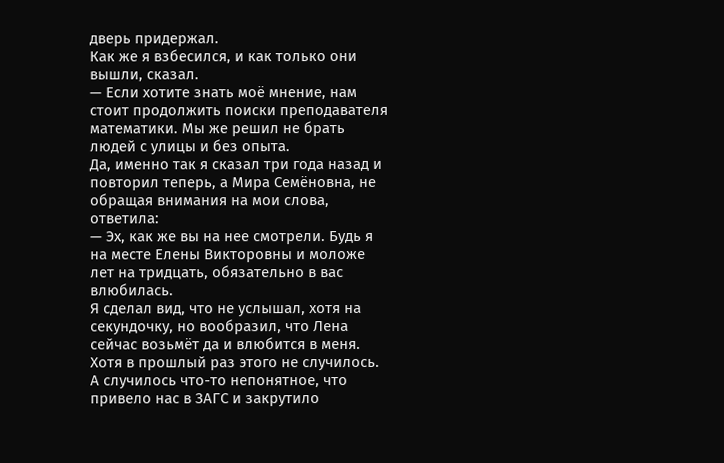дверь придержал.
Как же я взбесился, и как только они вышли, сказал.
— Если хотите знать моё мнение, нам стоит продолжить поиски преподавателя математики. Мы же решил не брать людей с улицы и без опыта.
Да, именно так я сказал три года назад и повторил теперь, а Мира Семёновна, не обращая внимания на мои слова, ответила:
— Эх, как же вы на нее смотрели. Будь я на месте Елены Викторовны и моложе лет на тридцать, обязательно в вас влюбилась.
Я сделал вид, что не услышал, хотя на секундочку, но вообразил, что Лена сейчас возьмёт да и влюбится в меня. Хотя в прошлый раз этого не случилось. А случилось что-то непонятное, что привело нас в ЗАГС и закрутило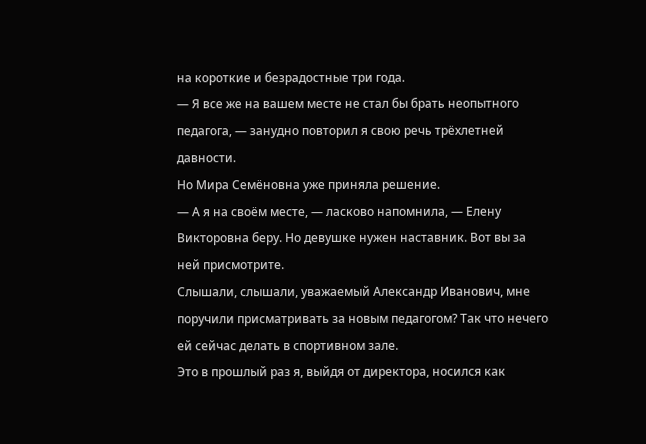на короткие и безрадостные три года.
— Я все же на вашем месте не стал бы брать неопытного педагога, — занудно повторил я свою речь трёхлетней давности.
Но Мира Семёновна уже приняла решение.
— А я на своём месте, — ласково напомнила, — Елену Викторовна беру. Но девушке нужен наставник. Вот вы за ней присмотрите.
Слышали, слышали, уважаемый Александр Иванович, мне поручили присматривать за новым педагогом? Так что нечего ей сейчас делать в спортивном зале.
Это в прошлый раз я, выйдя от директора, носился как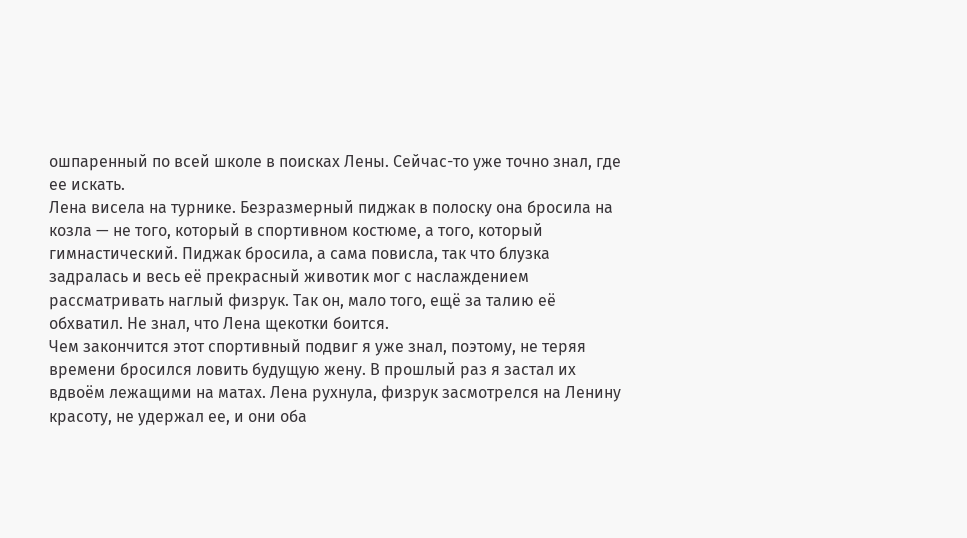ошпаренный по всей школе в поисках Лены. Сейчас-то уже точно знал, где ее искать.
Лена висела на турнике. Безразмерный пиджак в полоску она бросила на козла — не того, который в спортивном костюме, а того, который гимнастический. Пиджак бросила, а сама повисла, так что блузка задралась и весь её прекрасный животик мог с наслаждением рассматривать наглый физрук. Так он, мало того, ещё за талию её обхватил. Не знал, что Лена щекотки боится.
Чем закончится этот спортивный подвиг я уже знал, поэтому, не теряя времени бросился ловить будущую жену. В прошлый раз я застал их вдвоём лежащими на матах. Лена рухнула, физрук засмотрелся на Ленину красоту, не удержал ее, и они оба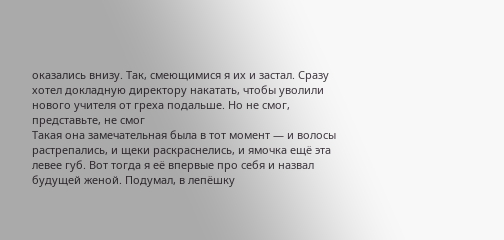оказались внизу. Так, смеющимися я их и застал. Сразу хотел докладную директору накатать, чтобы уволили нового учителя от греха подальше. Но не смог, представьте, не смог
Такая она замечательная была в тот момент — и волосы растрепались, и щеки раскраснелись, и ямочка ещё эта левее губ. Вот тогда я её впервые про себя и назвал будущей женой. Подумал, в лепёшку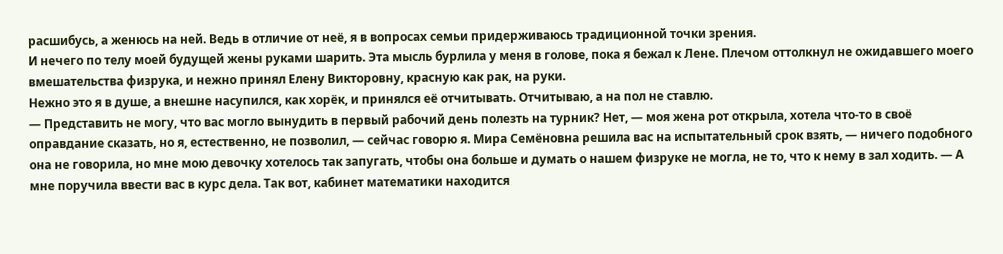расшибусь, а женюсь на ней. Ведь в отличие от неё, я в вопросах семьи придерживаюсь традиционной точки зрения.
И нечего по телу моей будущей жены руками шарить. Эта мысль бурлила у меня в голове, пока я бежал к Лене. Плечом оттолкнул не ожидавшего моего вмешательства физрука, и нежно принял Елену Викторовну, красную как рак, на руки.
Нежно это я в душе, а внешне насупился, как хорёк, и принялся её отчитывать. Отчитываю, а на пол не ставлю.
— Представить не могу, что вас могло вынудить в первый рабочий день полезть на турник? Нет, — моя жена рот открыла, хотела что-то в своё оправдание сказать, но я, естественно, не позволил, — сейчас говорю я. Мира Семёновна решила вас на испытательный срок взять, — ничего подобного она не говорила, но мне мою девочку хотелось так запугать, чтобы она больше и думать о нашем физруке не могла, не то, что к нему в зал ходить. — А мне поручила ввести вас в курс дела. Так вот, кабинет математики находится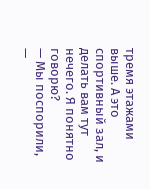тремя этажами выше. А это спортивный зал, и делать вам тут нечего. Я понятно говорю?
— Мы поспорили, —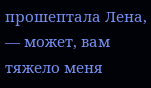прошептала Лена, — может, вам тяжело меня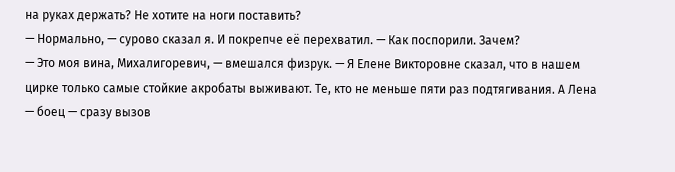на руках держать? Не хотите на ноги поставить?
— Нормально, — сурово сказал я. И покрепче её перехватил. — Как поспорили. Зачем?
— Это моя вина, Михалигоревич, — вмешался физрук. — Я Елене Викторовне сказал, что в нашем цирке только самые стойкие акробаты выживают. Те, кто не меньше пяти раз подтягивания. А Лена — боец — сразу вызов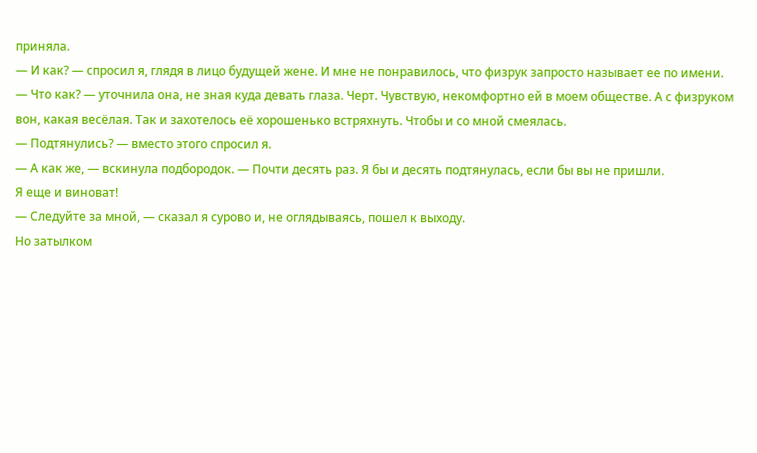приняла.
— И как? — спросил я, глядя в лицо будущей жене. И мне не понравилось, что физрук запросто называет ее по имени.
— Что как? — уточнила она, не зная куда девать глаза. Черт. Чувствую, некомфортно ей в моем обществе. А с физруком вон, какая весёлая. Так и захотелось её хорошенько встряхнуть. Чтобы и со мной смеялась.
— Подтянулись? — вместо этого спросил я.
— А как же, — вскинула подбородок. — Почти десять раз. Я бы и десять подтянулась, если бы вы не пришли.
Я еще и виноват!
— Следуйте за мной, — сказал я сурово и, не оглядываясь, пошел к выходу.
Но затылком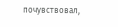почувствовал,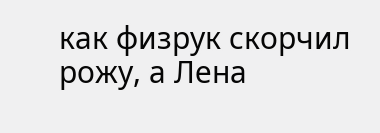как физрук скорчил рожу, а Лена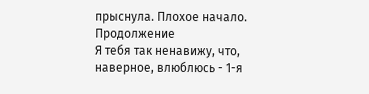прыснула. Плохое начало.
Продолжение
Я тебя так ненавижу, что, наверное, влюблюсь - 1-я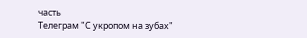часть
Телеграм "С укропом на зубах"